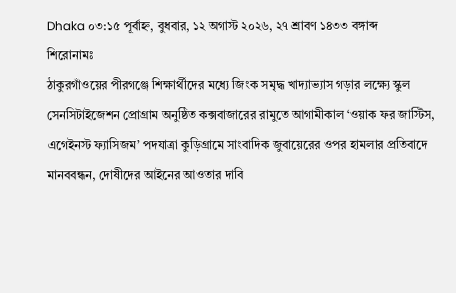Dhaka ০৩:১৫ পূর্বাহ্ন, বুধবার, ১২ অগাস্ট ২০২৬, ২৭ শ্রাবণ ১৪৩৩ বঙ্গাব্দ
শিরোনামঃ
ঠাকুরগাঁওয়ের পীরগঞ্জে শিক্ষার্থীদের মধ্যে জিংক সমৃদ্ধ খাদ্যাভ্যাস গড়ার লক্ষ্যে স্কুল সেনসিটাইজেশন প্রোগ্রাম অনুষ্ঠিত কক্সবাজারের রামুতে আগামীকাল ‘ওয়াক ফর জাস্টিস, এগেইনস্ট ফ্যাসিজম’ পদযাত্রা কুড়িগ্রামে সাংবাদিক জুবায়েরের ওপর হামলার প্রতিবাদে মানববন্ধন, দোষীদের আইনের আওতার দাবি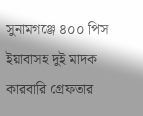সুনামগঞ্জে ৪০০ পিস ইয়াবাসহ দুই মাদক কারবারি গ্রেফতার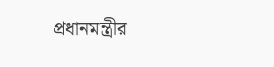প্রধানমন্ত্রীর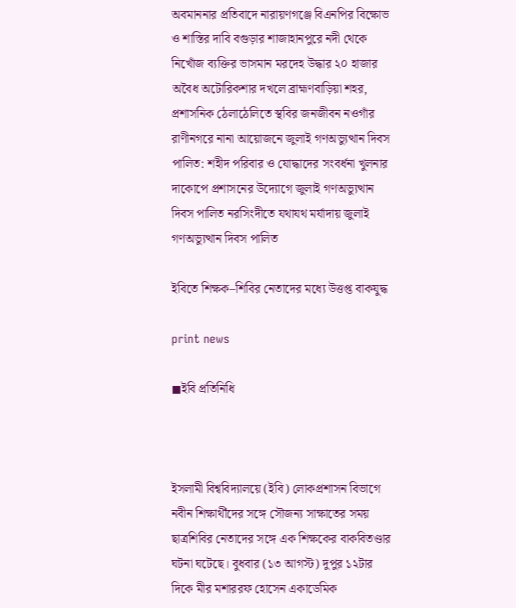অবমাননার প্রতিবাদে নারায়ণগঞ্জে বিএনপির বিক্ষোভ ও শাস্তির দাবি বগুড়ার শাজাহানপুরে নদী থেকে নিখোঁজ ব্যক্তির ভাসমান মরদেহ উদ্ধার ২০ হাজার অবৈধ অটোরিকশার দখলে ব্রাহ্মণবাড়িয়া শহর, প্রশাসনিক ঠেলাঠেলিতে স্থবির জনজীবন নওগাঁর রাণীনগরে নানা আয়োজনে জুলাই গণঅভ্যুত্থান দিবস পালিত: শহীদ পরিবার ও যোদ্ধাদের সংবর্ধনা খুলনার দাকোপে প্রশাসনের উদ্যোগে জুলাই গণঅভ্যুত্থান দিবস পালিত নরসিংদীতে যথাযথ মর্যাদায় জুলাই গণঅভ্যুত্থান দিবস পালিত

ইবিতে শিক্ষক–শিবির নেতাদের মধ্যে উত্তপ্ত বাকযুদ্ধ

print news

◼ইবি প্রতিনিধি



ইসলামী বিশ্ববিদ্যালয়ে (ইবি) লোকপ্রশাসন বিভাগে নবীন শিক্ষার্থীদের সঙ্গে সৌজন্য সাক্ষাতের সময় ছাত্রশিবির নেতাদের সঙ্গে এক শিক্ষকের বাকবিতণ্ডার ঘটনা ঘটেছে। বুধবার (১৩ আগস্ট) দুপুর ১২টার দিকে মীর মশাররফ হোসেন একাডেমিক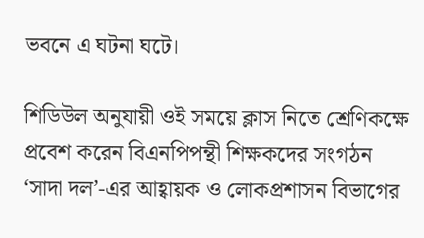ভবনে এ ঘটনা ঘটে।

শিডিউল অনুযায়ী ওই সময়ে ক্লাস নিতে শ্রেণিকক্ষে প্রবেশ করেন বিএনপিপন্থী শিক্ষকদের সংগঠন ‘সাদা দল’-এর আহ্বায়ক ও লোকপ্রশাসন বিভাগের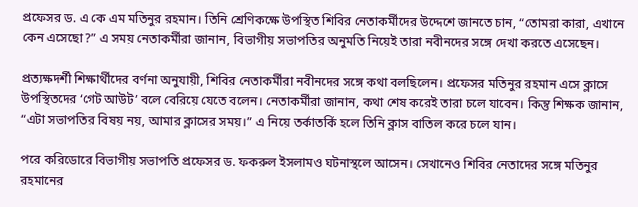প্রফেসর ড. এ কে এম মতিনুর রহমান। তিনি শ্রেণিকক্ষে উপস্থিত শিবির নেতাকর্মীদের উদ্দেশে জানতে চান, “তোমরা কারা, এখানে কেন এসেছো?” এ সময় নেতাকর্মীরা জানান, বিভাগীয় সভাপতির অনুমতি নিয়েই তারা নবীনদের সঙ্গে দেখা করতে এসেছেন।

প্রত্যক্ষদর্শী শিক্ষার্থীদের বর্ণনা অনুযায়ী, শিবির নেতাকর্মীরা নবীনদের সঙ্গে কথা বলছিলেন। প্রফেসর মতিনুর রহমান এসে ক্লাসে উপস্থিতদের ‘গেট আউট’ বলে বেরিয়ে যেতে বলেন। নেতাকর্মীরা জানান, কথা শেষ করেই তারা চলে যাবেন। কিন্তু শিক্ষক জানান, “এটা সভাপতির বিষয় নয়, আমার ক্লাসের সময়।” এ নিয়ে তর্কাতর্কি হলে তিনি ক্লাস বাতিল করে চলে যান।

পরে করিডোরে বিভাগীয় সভাপতি প্রফেসর ড. ফকরুল ইসলামও ঘটনাস্থলে আসেন। সেখানেও শিবির নেতাদের সঙ্গে মতিনুর রহমানের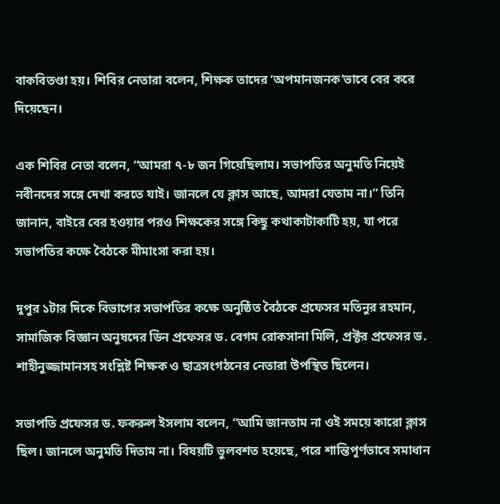বাকবিতণ্ডা হয়। শিবির নেতারা বলেন, শিক্ষক তাদের ‘অপমানজনক’ভাবে বের করে দিয়েছেন।

এক শিবির নেতা বলেন, “আমরা ৭-৮ জন গিয়েছিলাম। সভাপতির অনুমতি নিয়েই নবীনদের সঙ্গে দেখা করতে যাই। জানলে যে ক্লাস আছে, আমরা যেতাম না।” তিনি জানান, বাইরে বের হওয়ার পরও শিক্ষকের সঙ্গে কিছু কথাকাটাকাটি হয়, যা পরে সভাপতির কক্ষে বৈঠকে মীমাংসা করা হয়।

দুপুর ১টার দিকে বিভাগের সভাপতির কক্ষে অনুষ্ঠিত বৈঠকে প্রফেসর মতিনুর রহমান, সামাজিক বিজ্ঞান অনুষদের ডিন প্রফেসর ড. বেগম রোকসানা মিলি, প্রক্টর প্রফেসর ড. শাহীনুজ্জামানসহ সংশ্লিষ্ট শিক্ষক ও ছাত্রসংগঠনের নেতারা উপস্থিত ছিলেন।

সভাপতি প্রফেসর ড. ফকরুল ইসলাম বলেন, “আমি জানতাম না ওই সময়ে কারো ক্লাস ছিল। জানলে অনুমতি দিতাম না। বিষয়টি ভুলবশত হয়েছে, পরে শান্তিপূর্ণভাবে সমাধান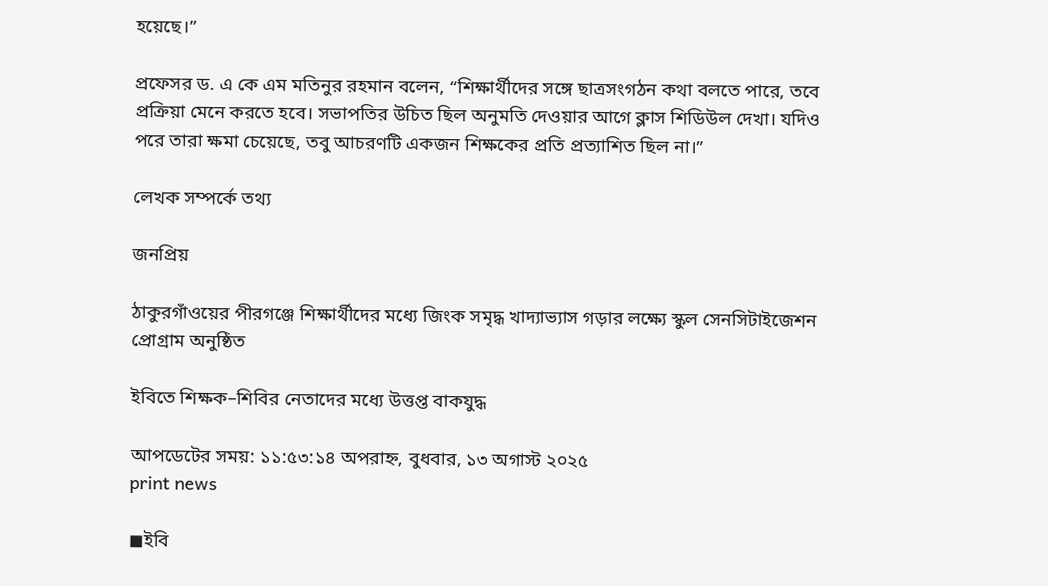হয়েছে।”

প্রফেসর ড. এ কে এম মতিনুর রহমান বলেন, “শিক্ষার্থীদের সঙ্গে ছাত্রসংগঠন কথা বলতে পারে, তবে প্রক্রিয়া মেনে করতে হবে। সভাপতির উচিত ছিল অনুমতি দেওয়ার আগে ক্লাস শিডিউল দেখা। যদিও পরে তারা ক্ষমা চেয়েছে, তবু আচরণটি একজন শিক্ষকের প্রতি প্রত্যাশিত ছিল না।”

লেখক সম্পর্কে তথ্য

জনপ্রিয়

ঠাকুরগাঁওয়ের পীরগঞ্জে শিক্ষার্থীদের মধ্যে জিংক সমৃদ্ধ খাদ্যাভ্যাস গড়ার লক্ষ্যে স্কুল সেনসিটাইজেশন প্রোগ্রাম অনুষ্ঠিত

ইবিতে শিক্ষক–শিবির নেতাদের মধ্যে উত্তপ্ত বাকযুদ্ধ

আপডেটের সময়: ১১:৫৩:১৪ অপরাহ্ন, বুধবার, ১৩ অগাস্ট ২০২৫
print news

◼ইবি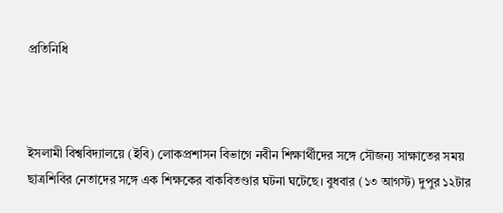প্রতিনিধি



ইসলামী বিশ্ববিদ্যালয়ে (ইবি) লোকপ্রশাসন বিভাগে নবীন শিক্ষার্থীদের সঙ্গে সৌজন্য সাক্ষাতের সময় ছাত্রশিবির নেতাদের সঙ্গে এক শিক্ষকের বাকবিতণ্ডার ঘটনা ঘটেছে। বুধবার (১৩ আগস্ট) দুপুর ১২টার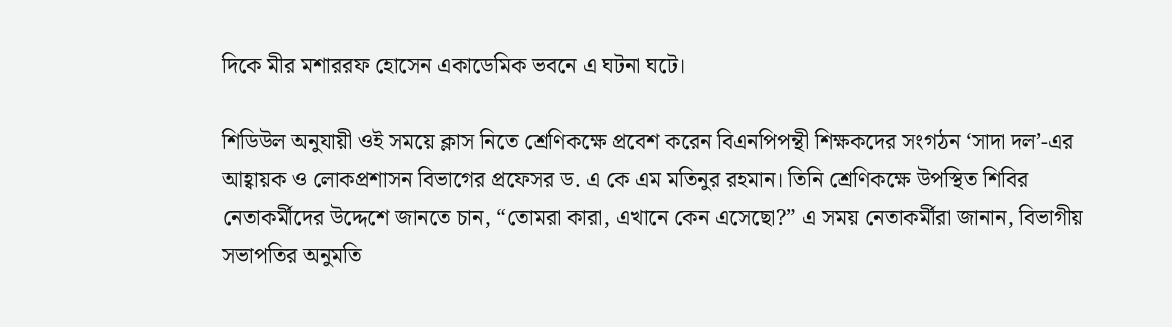দিকে মীর মশাররফ হোসেন একাডেমিক ভবনে এ ঘটনা ঘটে।

শিডিউল অনুযায়ী ওই সময়ে ক্লাস নিতে শ্রেণিকক্ষে প্রবেশ করেন বিএনপিপন্থী শিক্ষকদের সংগঠন ‘সাদা দল’-এর আহ্বায়ক ও লোকপ্রশাসন বিভাগের প্রফেসর ড. এ কে এম মতিনুর রহমান। তিনি শ্রেণিকক্ষে উপস্থিত শিবির নেতাকর্মীদের উদ্দেশে জানতে চান, “তোমরা কারা, এখানে কেন এসেছো?” এ সময় নেতাকর্মীরা জানান, বিভাগীয় সভাপতির অনুমতি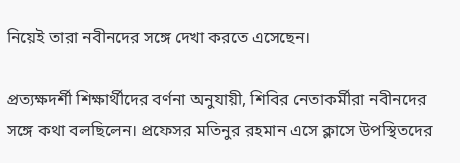নিয়েই তারা নবীনদের সঙ্গে দেখা করতে এসেছেন।

প্রত্যক্ষদর্শী শিক্ষার্থীদের বর্ণনা অনুযায়ী, শিবির নেতাকর্মীরা নবীনদের সঙ্গে কথা বলছিলেন। প্রফেসর মতিনুর রহমান এসে ক্লাসে উপস্থিতদের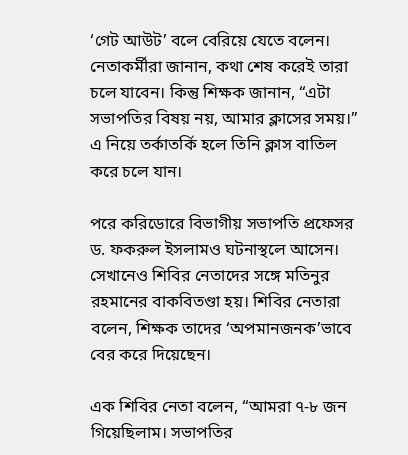‘গেট আউট’ বলে বেরিয়ে যেতে বলেন। নেতাকর্মীরা জানান, কথা শেষ করেই তারা চলে যাবেন। কিন্তু শিক্ষক জানান, “এটা সভাপতির বিষয় নয়, আমার ক্লাসের সময়।” এ নিয়ে তর্কাতর্কি হলে তিনি ক্লাস বাতিল করে চলে যান।

পরে করিডোরে বিভাগীয় সভাপতি প্রফেসর ড. ফকরুল ইসলামও ঘটনাস্থলে আসেন। সেখানেও শিবির নেতাদের সঙ্গে মতিনুর রহমানের বাকবিতণ্ডা হয়। শিবির নেতারা বলেন, শিক্ষক তাদের ‘অপমানজনক’ভাবে বের করে দিয়েছেন।

এক শিবির নেতা বলেন, “আমরা ৭-৮ জন গিয়েছিলাম। সভাপতির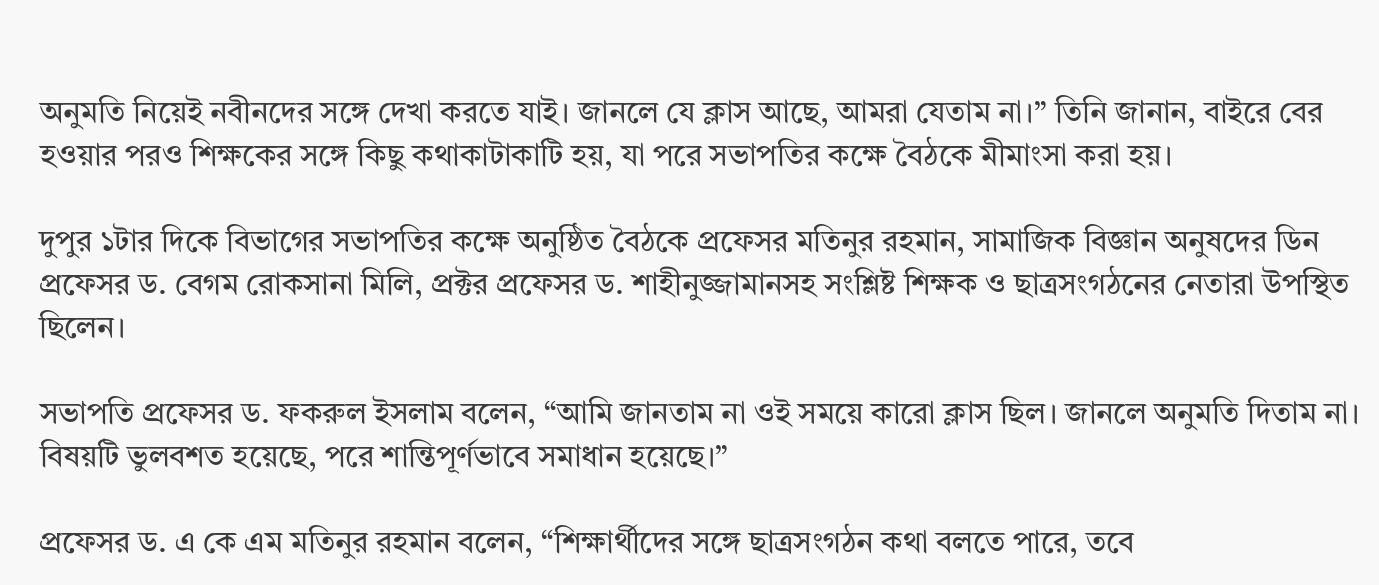অনুমতি নিয়েই নবীনদের সঙ্গে দেখা করতে যাই। জানলে যে ক্লাস আছে, আমরা যেতাম না।” তিনি জানান, বাইরে বের হওয়ার পরও শিক্ষকের সঙ্গে কিছু কথাকাটাকাটি হয়, যা পরে সভাপতির কক্ষে বৈঠকে মীমাংসা করা হয়।

দুপুর ১টার দিকে বিভাগের সভাপতির কক্ষে অনুষ্ঠিত বৈঠকে প্রফেসর মতিনুর রহমান, সামাজিক বিজ্ঞান অনুষদের ডিন প্রফেসর ড. বেগম রোকসানা মিলি, প্রক্টর প্রফেসর ড. শাহীনুজ্জামানসহ সংশ্লিষ্ট শিক্ষক ও ছাত্রসংগঠনের নেতারা উপস্থিত ছিলেন।

সভাপতি প্রফেসর ড. ফকরুল ইসলাম বলেন, “আমি জানতাম না ওই সময়ে কারো ক্লাস ছিল। জানলে অনুমতি দিতাম না। বিষয়টি ভুলবশত হয়েছে, পরে শান্তিপূর্ণভাবে সমাধান হয়েছে।”

প্রফেসর ড. এ কে এম মতিনুর রহমান বলেন, “শিক্ষার্থীদের সঙ্গে ছাত্রসংগঠন কথা বলতে পারে, তবে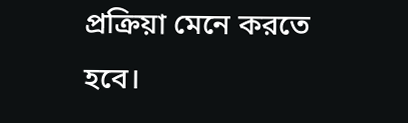প্রক্রিয়া মেনে করতে হবে।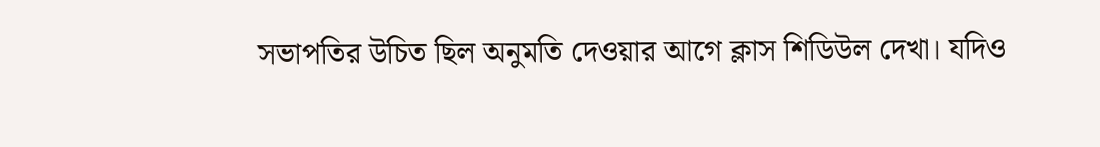সভাপতির উচিত ছিল অনুমতি দেওয়ার আগে ক্লাস শিডিউল দেখা। যদিও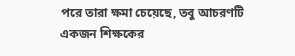পরে তারা ক্ষমা চেয়েছে, তবু আচরণটি একজন শিক্ষকের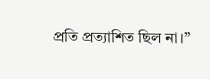প্রতি প্রত্যাশিত ছিল না।”